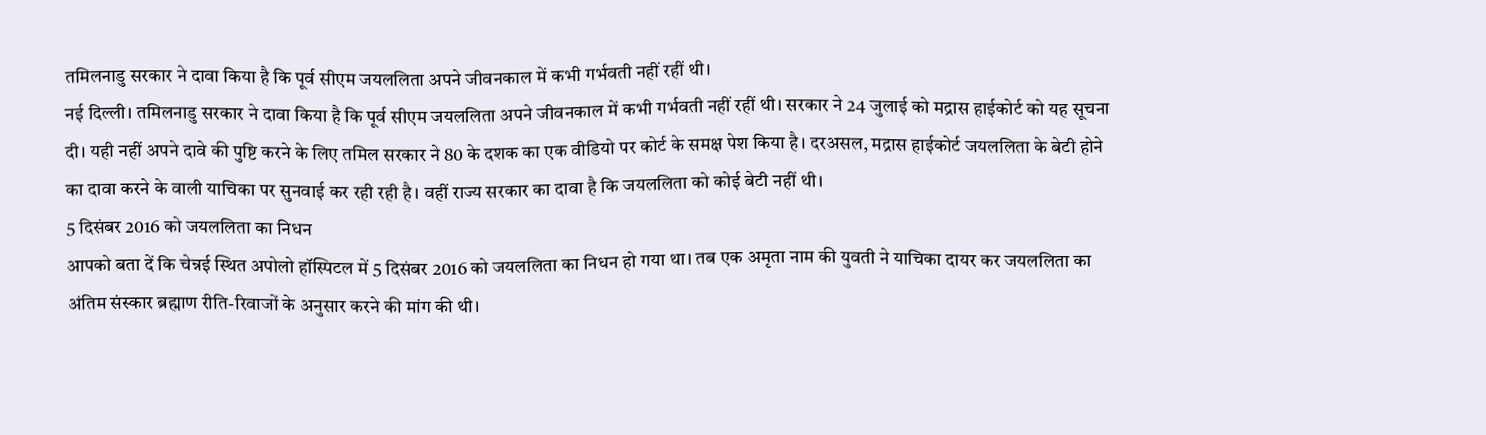तमिलनाडु सरकार ने दावा किया है कि पूर्व सीएम जयललिता अपने जीवनकाल में कभी गर्भवती नहीं रहीं थी।
नई दिल्ली। तमिलनाडु सरकार ने दावा किया है कि पूर्व सीएम जयललिता अपने जीवनकाल में कभी गर्भवती नहीं रहीं थी। सरकार ने 24 जुलाई को मद्रास हाईकोर्ट को यह सूचना दी। यही नहीं अपने दावे की पुष्टि करने के लिए तमिल सरकार ने 80 के दशक का एक वीडियो पर कोर्ट के समक्ष पेश किया है। दरअसल, मद्रास हाईकोर्ट जयललिता के बेटी होने का दावा करने के वाली याचिका पर सुनवाई कर रही रही है। वहीं राज्य सरकार का दावा है कि जयललिता को कोई बेटी नहीं थी।
5 दिसंबर 2016 को जयललिता का निधन
आपको बता दें कि चेन्नई स्थित अपोलो हॉस्पिटल में 5 दिसंबर 2016 को जयललिता का निधन हो गया था। तब एक अमृता नाम की युवती ने याचिका दायर कर जयललिता का अंतिम संस्कार ब्रह्माण रीति-रिवाजों के अनुसार करने की मांग की थी।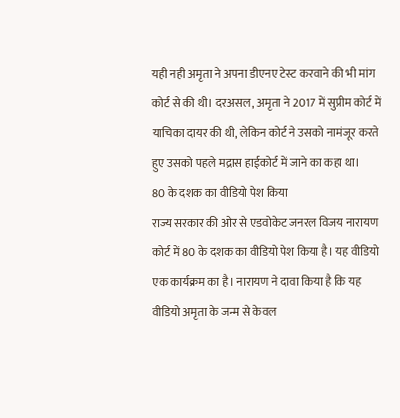यही नही अमृता ने अपना डीएनए टेस्ट करवाने की भी मांग कोर्ट से की थी। दरअसल, अमृता ने 2017 में सुप्रीम कोर्ट में याचिका दायर की थी, लेकिन कोर्ट ने उसको नामंजूर करते हुए उसको पहले मद्रास हाईकोर्ट में जाने का कहा था।
80 के दशक का वीडियो पेश किया
राज्य सरकार की ओर से एडवोकेट जनरल विजय नारायण कोर्ट में 80 के दशक का वीडियो पेश किया है। यह वीडियो एक कार्यक्रम का है। नारायण ने दावा किया है कि यह वीडियो अमृता के जन्म से केवल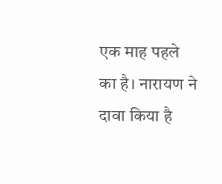एक माह पहले का है। नारायण ने दावा किया है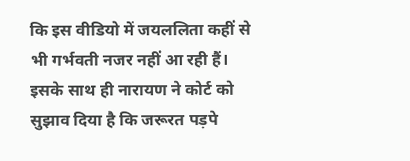कि इस वीडियो में जयललिता कहीं से भी गर्भवती नजर नहीं आ रही हैं। इसके साथ ही नारायण ने कोर्ट को सुझाव दिया है कि जरूरत पड़पे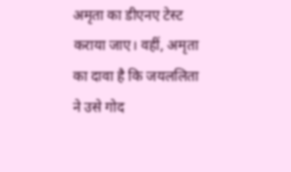अमृता का डीएनए टेस्ट कराया जाए। वहीं, अमृता का दावा है कि जयललिता ने उसे गोद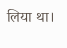लिया था।